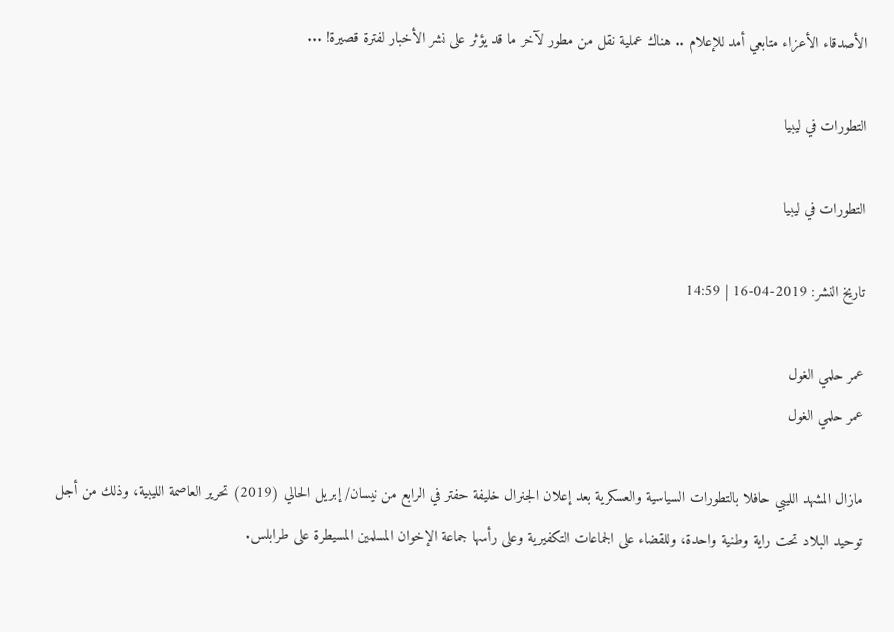الأصدقاء الأعزاء متابعي أمد للإعلام .. هناك عملية نقل من مطور لآخر ما قد يؤثر على نشر الأخبار لفترة قصيرة! ...

التطورات في ليبيا

التطورات في ليبيا

تاريخ النشر: 2019-04-16 | 14:59

عمر حلمي الغول
عمر حلمي الغول

مازال المشهد الليبي حافلا بالتطورات السياسية والعسكرية بعد إعلان الجنرال خليفة حفتر في الرابع من نيسان/ إبريل الحالي (2019) تحرير العاصمة الليبية، وذلك من أجل توحيد البلاد تحت راية وطنية واحدة، وللقضاء على الجماعات التكفيرية وعلى رأسها جماعة الإخوان المسلمين المسيطرة على طرابلس.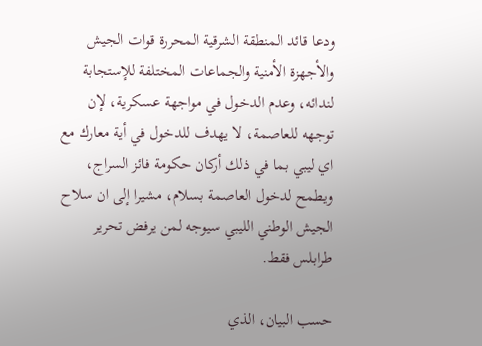ودعا قائد المنطقة الشرقية المحررة قوات الجيش والأجهزة الأمنية والجماعات المختلفة للإستجابة لندائه، وعدم الدخول في مواجهة عسكرية، لإن توجهه للعاصمة، لا يهدف للدخول في أية معارك مع اي ليبي بما في ذلك أركان حكومة فائز السراج، ويطمح لدخول العاصمة بسلام، مشيرا إلى ان سلاح الجيش الوطني الليبي سيوجه لمن يرفض تحرير طرابلس فقط.

حسب البيان، الذي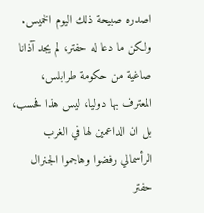اصدره صبيحة ذلك اليوم الخميس. ولكن ما دعا له حفتر، لم يجد آذانا صاغية من حكومة طرابلس، المعترف بها دوليا، ليس هذا فحسب، بل ان الداعمين لها في الغرب الرأسمالي رفضوا وهاجموا الجنرال حفتر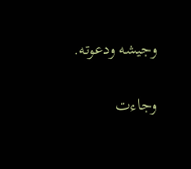وجيشه ودعوته.

وجاءت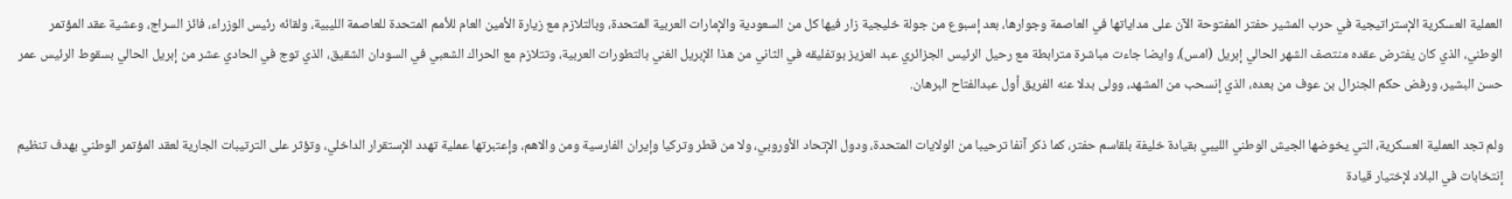العملية العسكرية الإستراتيجية في حرب المشير حفتر المفتوحة الآن على مداياتها في العاصمة وجوارها، بعد إسبوع من جولة خليجية زار فيها كل من السعودية والإمارات العربية المتحدة، وبالتلازم مع زيارة الأمين العام للأمم المتحدة للعاصمة الليبية، ولقائه رئيس الوزراء، فائز السراج، وعشية عقد المؤتمر الوطني، الذي كان يفترض عقده منتصف الشهر الحالي إبريل (امس)، وايضا جاءت مباشرة مترابطة مع رحيل الرئيس الجزائري عبد العزيز بوتفليقه في الثاني من هذا الإبريل الغني بالتطورات العربية، وتتلازم مع الحراك الشعبي في السودان الشقيق، الذي توج في الحادي عشر من إبريل الحالي بسقوط الرئيس عمر حسن البشير، ورفض حكم الجنرال بن عوف من بعده، الذي إنسحب من المشهد، وولى بدلا عنه الفريق أول عبدالفتاح البرهان.

ولم تجد العملية العسكرية، التي يخوضها الجيش الوطني الليبي بقيادة خليفة بلقاسم حفتر، كما ذكر آنفا ترحيبا من الولايات المتحدة، ودول الإتحاد الأوروبي، ولا من قطر وتركيا وإيران الفارسية ومن والاهم، وإعتبرتها عملية تهدد الإستقرار الداخلي، وتؤثر على الترتيبات الجارية لعقد المؤتمر الوطني بهدف تنظيم إنتخابات في البلاد لإختيار قيادة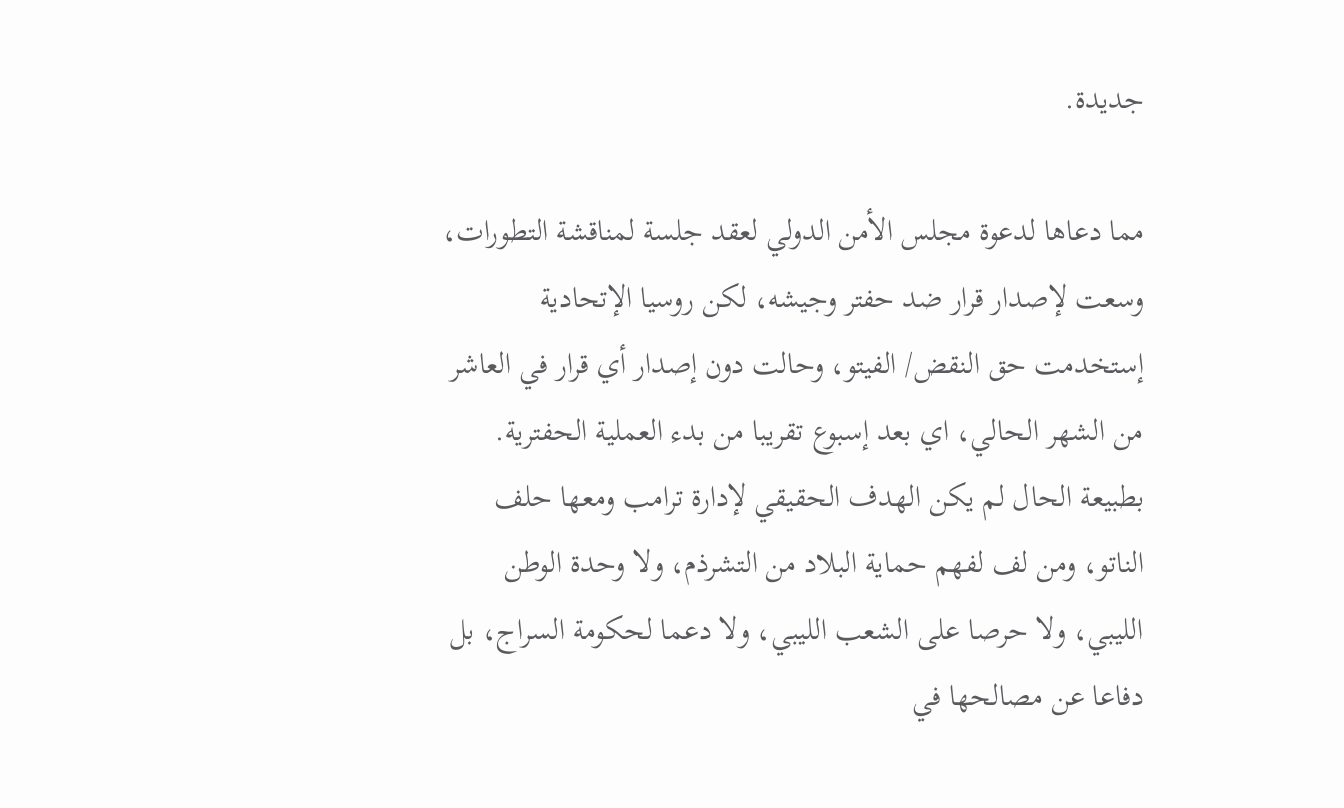جديدة.

مما دعاها لدعوة مجلس الأمن الدولي لعقد جلسة لمناقشة التطورات، وسعت لإصدار قرار ضد حفتر وجيشه، لكن روسيا الإتحادية إستخدمت حق النقض/ الفيتو، وحالت دون إصدار أي قرار في العاشر من الشهر الحالي، اي بعد إسبوع تقريبا من بدء العملية الحفترية.
بطبيعة الحال لم يكن الهدف الحقيقي لإدارة ترامب ومعها حلف الناتو، ومن لف لفهم حماية البلاد من التشرذم، ولا وحدة الوطن الليبي، ولا حرصا على الشعب الليبي، ولا دعما لحكومة السراج، بل دفاعا عن مصالحها في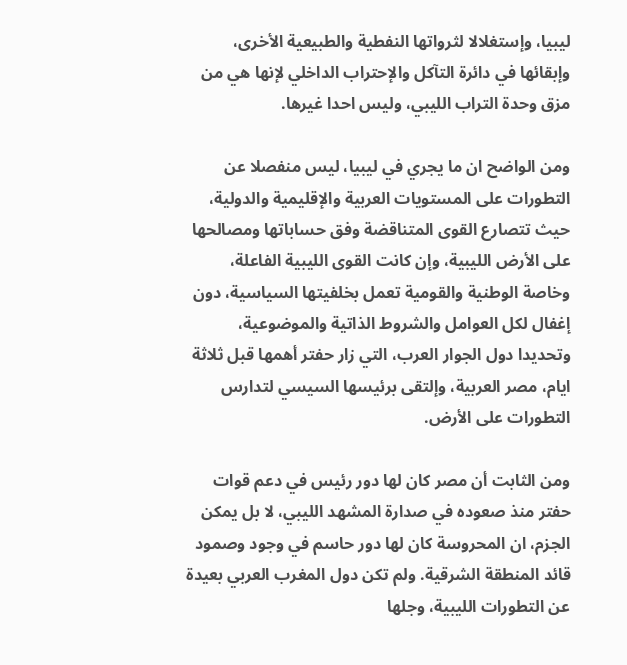ليبيا، وإستغلالا لثرواتها النفطية والطبيعية الأخرى، وإبقائها في دائرة التآكل والإحتراب الداخلي لإنها هي من مزق وحدة التراب الليبي، وليس احدا غيرها.

ومن الواضح ان ما يجري في ليبيا، ليس منفصلا عن التطورات على المستويات العربية والإقليمية والدولية، حيث تتصارع القوى المتناقضة وفق حساباتها ومصالحها على الأرض الليبية، وإن كانت القوى الليبية الفاعلة، وخاصة الوطنية والقومية تعمل بخلفيتها السياسية، دون إغفال لكل العوامل والشروط الذاتية والموضوعية، وتحديدا دول الجوار العرب، التي زار حفتر أهمها قبل ثلاثة ايام، مصر العربية، وإلتقى برئيسها السيسي لتدارس التطورات على الأرض.

ومن الثابت أن مصر كان لها دور رئيس في دعم قوات حفتر منذ صعوده في صدارة المشهد الليبي، لا بل يمكن الجزم، ان المحروسة كان لها دور حاسم في وجود وصمود قائد المنطقة الشرقية. ولم تكن دول المغرب العربي بعيدة عن التطورات الليبية، وجلها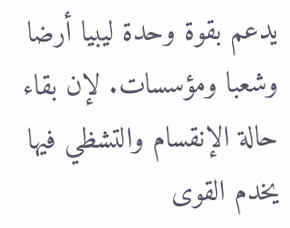يدعم بقوة وحدة ليبيا أرضا وشعبا ومؤسسات. لإن بقاء حالة الإنقسام والتشظي فيها يخدم القوى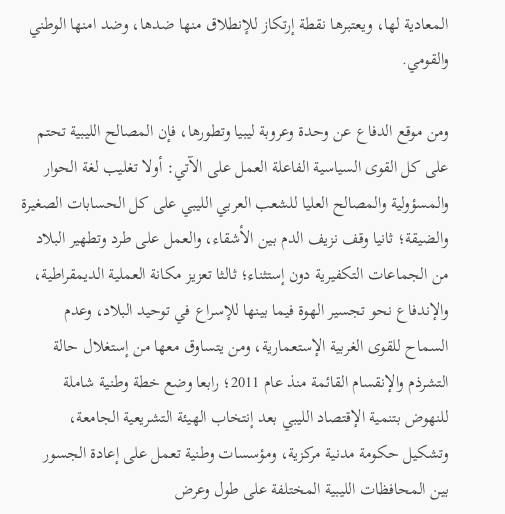المعادية لها، ويعتبرها نقطة إرتكاز للإنطلاق منها ضدها، وضد امنها الوطني والقومي.

ومن موقع الدفاع عن وحدة وعروبة ليبيا وتطورها، فإن المصالح الليبية تحتم على كل القوى السياسية الفاعلة العمل على الآتي: أولا تغليب لغة الحوار والمسؤولية والمصالح العليا للشعب العربي الليبي على كل الحسابات الصغيرة والضيقة؛ ثانيا وقف نزيف الدم بين الأشقاء، والعمل على طرد وتطهير البلاد من الجماعات التكفيرية دون إستثناء؛ ثالثا تعزيز مكانة العملية الديمقراطية، والإندفاع نحو تجسير الهوة فيما بينها للإسراع في توحيد البلاد، وعدم السماح للقوى الغربية الإستعمارية، ومن يتساوق معها من إستغلال حالة التشرذم والإنقسام القائمة منذ عام 2011؛ رابعا وضع خطة وطنية شاملة للنهوض بتنمية الإقتصاد الليبي بعد إنتخاب الهيئة التشريعية الجامعة، وتشكيل حكومة مدنية مركزية، ومؤسسات وطنية تعمل على إعادة الجسور بين المحافظات الليبية المختلفة على طول وعرض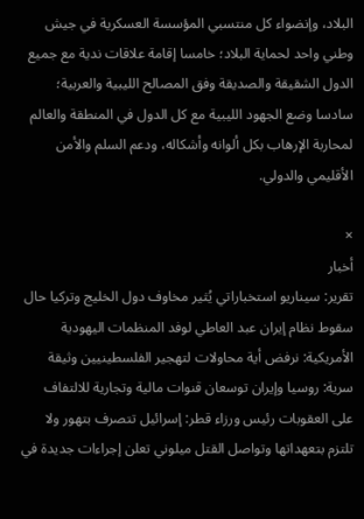البلاد، وإنضواء كل منتسبي المؤسسة العسكرية في جيش وطني واحد لحماية البلاد؛ خامسا إقامة علاقات ندية مع جميع الدول الشقيقة والصديقة وفق المصالح الليبية والعربية؛ سادسا وضع الجهود الليبية مع كل الدول في المنطقة والعالم لمحاربة الإرهاب بكل ألوانه وأشكاله، ودعم السلم والأمن الأقليمي والدولي.

×
أخبار
تقرير: سيناريو استخباراتي يُثير مخاوف دول الخليج وتركيا حال سقوط نظام إيران عبد العاطي لوفد المنظمات اليهودية الأمريكية: نرفض أية محاولات لتهجير الفلسطينيين وثيقة سرية: روسيا وإيران توسعان قنوات مالية وتجارية للالتفاف على العقوبات رئيس ورزاء قطر: إسرائيل تتصرف بتهور ولا تلتزم بتعهداتها وتواصل القتل ميلوني تعلن إجراءات جديدة في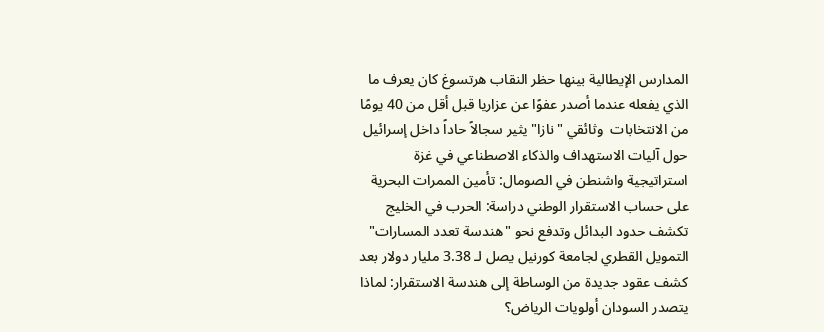المدارس الإيطالية بينها حظر النقاب هرتسوغ كان يعرف ما الذي يفعله عندما أصدر عفوًا عن عزاريا قبل أقل من 40 يومًا من الانتخابات  وثائقي "نازا" يثير سجالاً حاداً داخل إسرائيل حول آليات الاستهداف والذكاء الاصطناعي في غزة استراتيجية واشنطن في الصومال: تأمين الممرات البحرية على حساب الاستقرار الوطني دراسة: الحرب في الخليج تكشف حدود البدائل وتدفع نحو "هندسة تعدد المسارات" التمويل القطري لجامعة كورنيل يصل لـ 3.38 مليار دولار بعد كشف عقود جديدة من الوساطة إلى هندسة الاستقرار: لماذا يتصدر السودان أولويات الرياض؟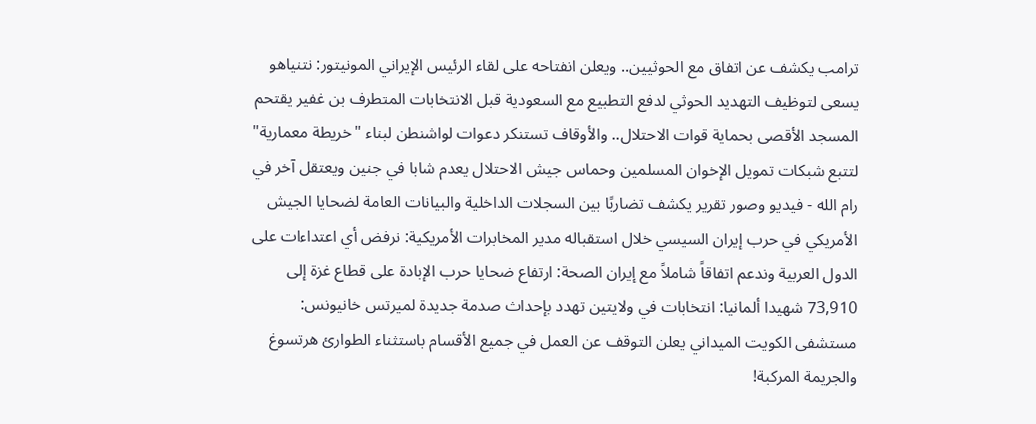ترامب يكشف عن اتفاق مع الحوثيين.. ويعلن انفتاحه على لقاء الرئيس الإيراني المونيتور: نتنياهو يسعى لتوظيف التهديد الحوثي لدفع التطبيع مع السعودية قبل الانتخابات المتطرف بن غفير يقتحم المسجد الأقصى بحماية قوات الاحتلال.. والأوقاف تستنكر دعوات لواشنطن لبناء "خريطة معمارية" لتتبع شبكات تمويل الإخوان المسلمين وحماس جيش الاحتلال يعدم شابا في جنين ويعتقل آخر في رام الله - فيديو وصور تقرير يكشف تضاربًا بين السجلات الداخلية والبيانات العامة لضحايا الجيش الأمريكي في حرب إيران السيسي خلال استقباله مدير المخابرات الأمريكية: نرفض أي اعتداءات على الدول العربية وندعم اتفاقاً شاملاً مع إيران الصحة: ارتفاع ضحايا حرب الإبادة على قطاع غزة إلى 73,910 شهيدا ألمانيا: انتخابات في ولايتين تهدد بإحداث صدمة جديدة لميرتس خانيونس: مستشفى الكويت الميداني يعلن التوقف عن العمل في جميع الأقسام باستثناء الطوارئ هرتسوغ والجريمة المركبة!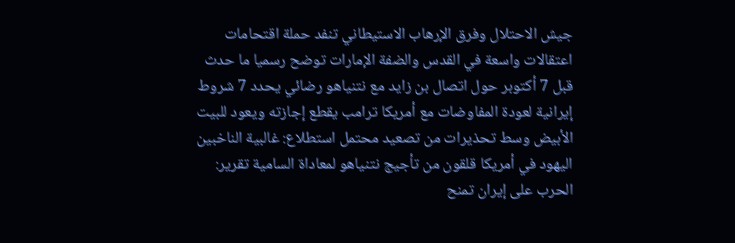جيش الاحتلال وفرق الإرهاب الاستيطاني تنفد حملة اقتحامات اعتقالات واسعة في القدس والضفة الإمارات توضح رسميا ما حدث قبل 7 أكتوبر حول اتصال بن زايد مع نتنياهو رضائي يحدد 7 شروط إيرانية لعودة المفاوضات مع أمريكا ترامب يقطع إجازته ويعود للبيت الأبيض وسط تحذيرات من تصعيد محتمل استطلاع: غالبية الناخبين اليهود في أمريكا قلقون من تأجيج نتنياهو لمعاداة السامية تقرير: الحرب على إيران تمنح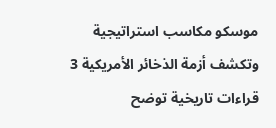موسكو مكاسب استراتيجية وتكشف أزمة الذخائر الأمريكية 3 قراءات تاريخية توضح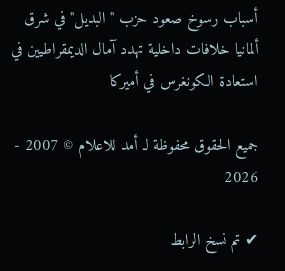أسباب رسوخ صعود حزب "البديل" في شرق ألمانيا خلافات داخلية تهدد آمال الديمقراطيين في استعادة الكونغرس في أميركا

جميع الحقوق محفوظة لـ أمد للاعلام © 2007 - 2026

✔ تم نسخ الرابط